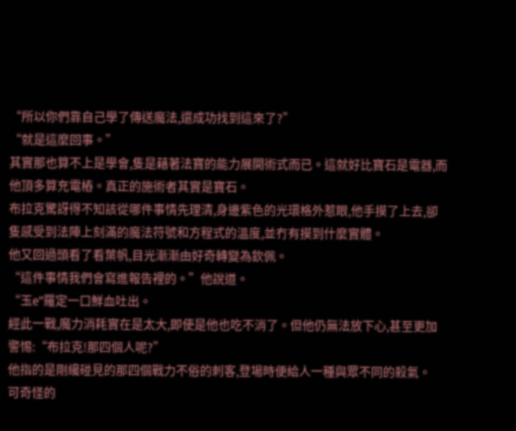“所以你們靠自己學了傳送魔法,還成功找到這來了?”
“就是這麼回事。”
其實那也算不上是學會,隻是藉著法寶的能力展開術式而已。這就好比寶石是電器,而他頂多算充電樁。真正的施術者其實是寶石。
布拉克驚訝得不知該從哪件事情先理清,身邊紫色的光環格外惹眼,他手摸了上去,卻隻感受到法陣上刻滿的魔法符號和方程式的溫度,並冇有摸到什麼實體。
他又回過頭看了看葉帆,目光漸漸由好奇轉變為欽佩。
“這件事情我們會寫進報告裡的。”他說道。
“玉e”羅定一口鮮血吐出。
經此一戰,魔力消耗實在是太大,即使是他也吃不消了。但他仍無法放下心,甚至更加警惕:“布拉克!那四個人呢?”
他指的是剛纔碰見的那四個戰力不俗的刺客,登場時便給人一種與眾不同的殺氣。
可奇怪的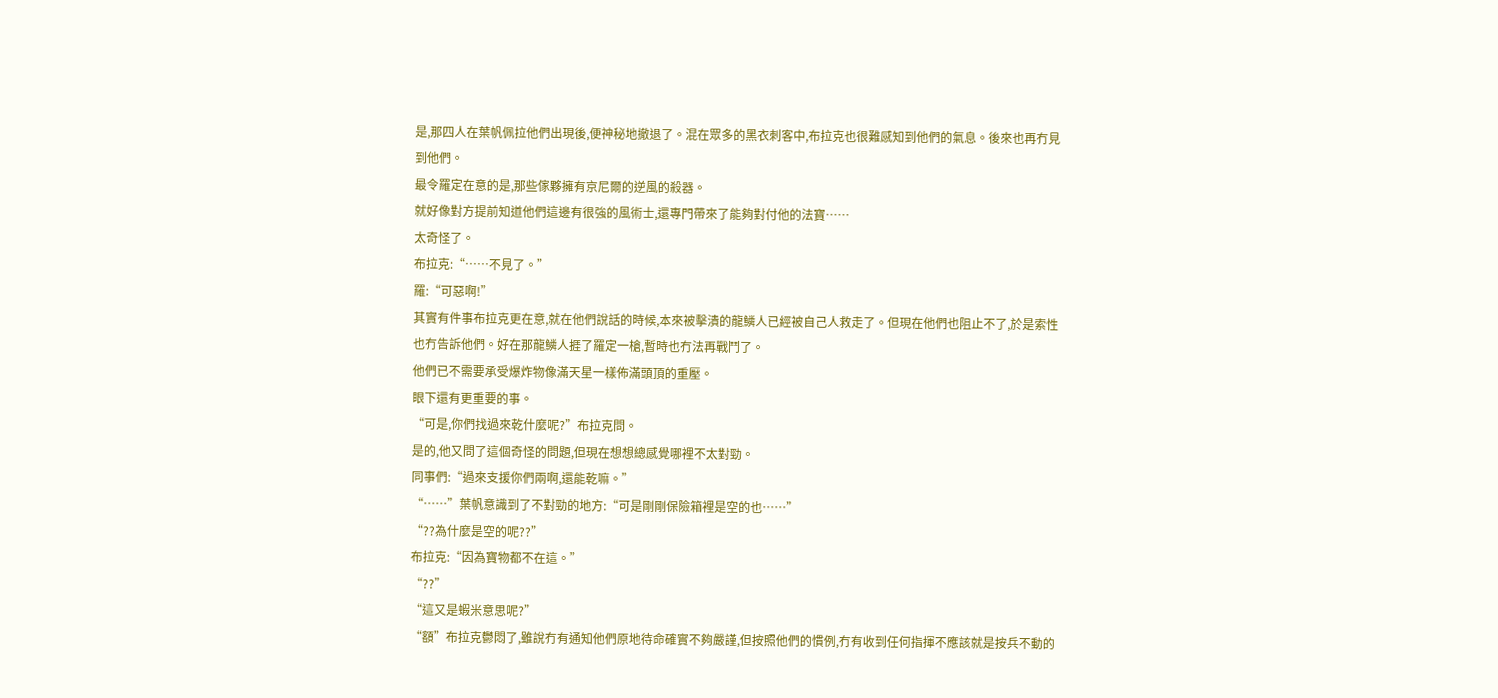是,那四人在葉帆佩拉他們出現後,便神秘地撤退了。混在眾多的黑衣刺客中,布拉克也很難感知到他們的氣息。後來也再冇見到他們。
最令羅定在意的是,那些傢夥擁有京尼爾的逆風的殺器。
就好像對方提前知道他們這邊有很強的風術士,還專門帶來了能夠對付他的法寶……
太奇怪了。
布拉克:“……不見了。”
羅:“可惡啊!”
其實有件事布拉克更在意,就在他們說話的時候,本來被擊潰的龍鱗人已經被自己人救走了。但現在他們也阻止不了,於是索性也冇告訴他們。好在那龍鱗人捱了羅定一槍,暫時也冇法再戰鬥了。
他們已不需要承受爆炸物像滿天星一樣佈滿頭頂的重壓。
眼下還有更重要的事。
“可是,你們找過來乾什麼呢?”布拉克問。
是的,他又問了這個奇怪的問題,但現在想想總感覺哪裡不太對勁。
同事們:“過來支援你們兩啊,還能乾嘛。”
“……”葉帆意識到了不對勁的地方:“可是剛剛保險箱裡是空的也……”
“??為什麼是空的呢??”
布拉克:“因為寶物都不在這。”
“??”
“這又是蝦米意思呢?”
“額”布拉克鬱悶了,雖說冇有通知他們原地待命確實不夠嚴謹,但按照他們的慣例,冇有收到任何指揮不應該就是按兵不動的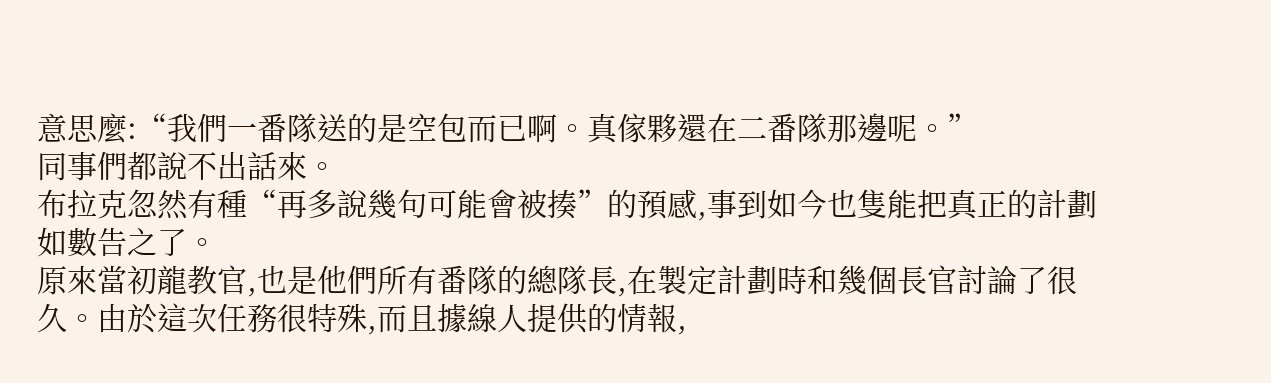意思麼:“我們一番隊送的是空包而已啊。真傢夥還在二番隊那邊呢。”
同事們都說不出話來。
布拉克忽然有種“再多說幾句可能會被揍”的預感,事到如今也隻能把真正的計劃如數告之了。
原來當初龍教官,也是他們所有番隊的總隊長,在製定計劃時和幾個長官討論了很久。由於這次任務很特殊,而且據線人提供的情報,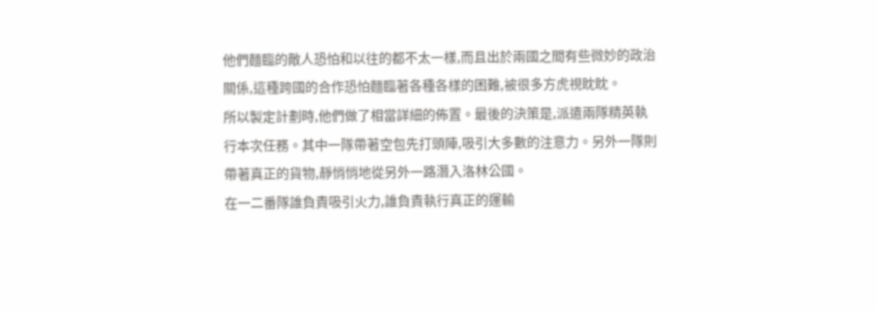他們麵臨的敵人恐怕和以往的都不太一樣,而且出於兩國之間有些微妙的政治關係,這種跨國的合作恐怕麵臨著各種各樣的困難,被很多方虎視眈眈。
所以製定計劃時,他們做了相當詳細的佈置。最後的決策是,派遣兩隊精英執行本次任務。其中一隊帶著空包先打頭陣,吸引大多數的注意力。另外一隊則帶著真正的貨物,靜悄悄地從另外一路潛入洛林公國。
在一二番隊誰負責吸引火力,誰負責執行真正的運輸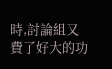時,討論組又費了好大的功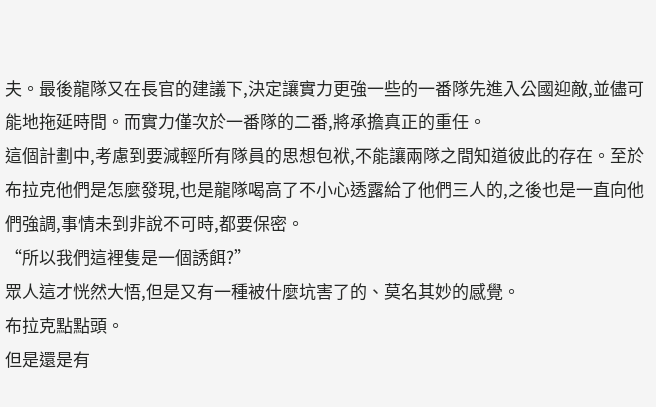夫。最後龍隊又在長官的建議下,決定讓實力更強一些的一番隊先進入公國迎敵,並儘可能地拖延時間。而實力僅次於一番隊的二番,將承擔真正的重任。
這個計劃中,考慮到要減輕所有隊員的思想包袱,不能讓兩隊之間知道彼此的存在。至於布拉克他們是怎麼發現,也是龍隊喝高了不小心透露給了他們三人的,之後也是一直向他們強調,事情未到非說不可時,都要保密。
“所以我們這裡隻是一個誘餌?”
眾人這才恍然大悟,但是又有一種被什麼坑害了的、莫名其妙的感覺。
布拉克點點頭。
但是還是有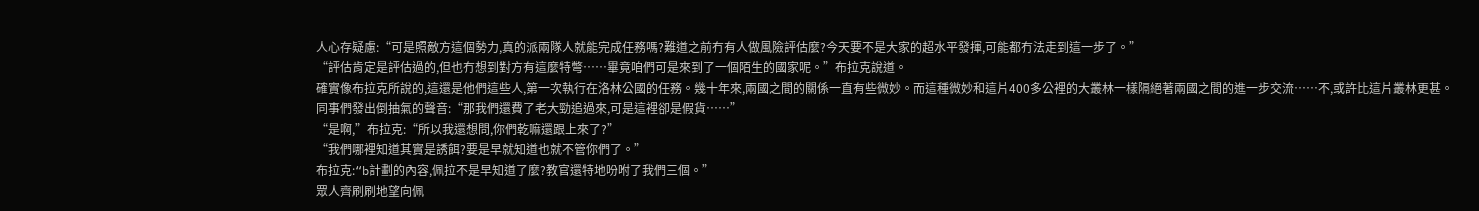人心存疑慮:“可是照敵方這個勢力,真的派兩隊人就能完成任務嗎?難道之前冇有人做風險評估麼?今天要不是大家的超水平發揮,可能都冇法走到這一步了。”
“評估肯定是評估過的,但也冇想到對方有這麼特彆……畢竟咱們可是來到了一個陌生的國家呢。”布拉克說道。
確實像布拉克所說的,這還是他們這些人,第一次執行在洛林公國的任務。幾十年來,兩國之間的關係一直有些微妙。而這種微妙和這片400多公裡的大叢林一樣隔絕著兩國之間的進一步交流……不,或許比這片叢林更甚。
同事們發出倒抽氣的聲音:“那我們還費了老大勁追過來,可是這裡卻是假貨……”
“是啊,”布拉克:“所以我還想問,你們乾嘛還跟上來了?”
“我們哪裡知道其實是誘餌?要是早就知道也就不管你們了。”
布拉克:“b計劃的內容,佩拉不是早知道了麼?教官還特地吩咐了我們三個。”
眾人齊刷刷地望向佩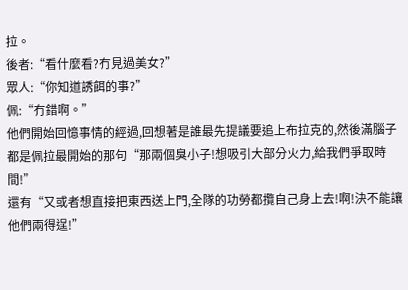拉。
後者:“看什麼看?冇見過美女?”
眾人:“你知道誘餌的事?”
佩:“冇錯啊。”
他們開始回憶事情的經過,回想著是誰最先提議要追上布拉克的,然後滿腦子都是佩拉最開始的那句“那兩個臭小子!想吸引大部分火力,給我們爭取時間!”
還有“又或者想直接把東西送上門,全隊的功勞都攬自己身上去!啊!決不能讓他們兩得逞!”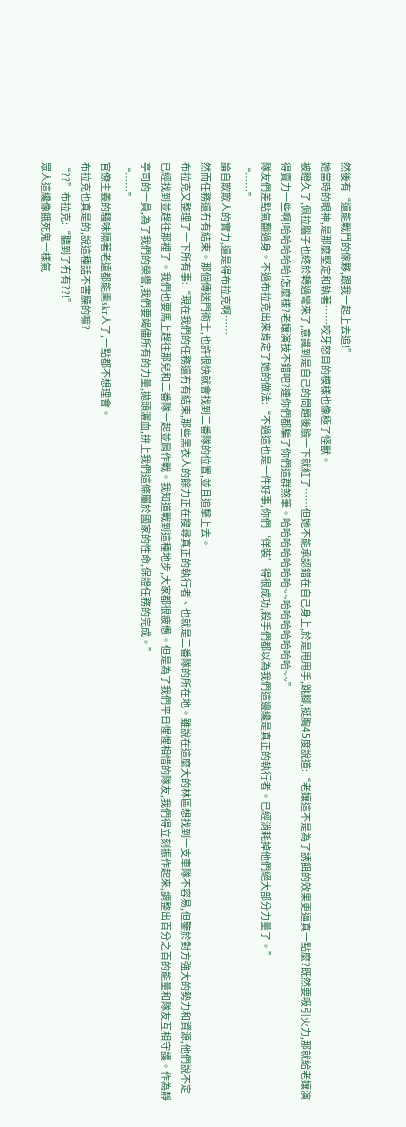然後有“還能戰鬥的傢夥,跟我一起上去追!”
她當時的眼神,是那麼堅定和執著……咬牙怒目的模樣也像極了怪獸。
被瞪久了,佩拉腦子也終於轉過彎來了,意識到是自己的問題後臉一下就紅了……但她不能承認錯在自己身上,於是甩甩手,跳腳,挺胸45度說道:“老孃這不是為了誘餌的效果更逼真一點麼?既然要吸引火力,那就給老孃演得賣力一些啊!哈哈哈哈哈!怎麼樣?老孃演技不錯吧?連你們都騙了你們這群煞筆。哈哈哈哈哈哈哈~~哈哈哈哈哈哈哈~~”
隊友們差點氣翻過身。不過布拉克出來肯定了她的做法:“不過這也是一件好事,你們‘佯裝’得很成功,殺手們都以為我們這邊纔是真正的執行者。已經消耗掉他們絕大部分力量了。”
“……”
論自欺欺人的實力,還是得布拉克啊……
然而任務還冇有結束。那個傳送門術士,也許很快就會找到二番隊的位置,並且追擊上去。
布拉克又整理了一下所有事:“現在我們的任務還冇有結束,那些黑衣人的餘力正在搜尋真正的執行者、也就是二番隊的所在地。雖說在這麼大的林區想找到一支車隊不容易,但鑒於對方強大的勢力和資源,他們說不定已經找到並趕往那裡了。我們也要馬上趕往那兒和二番隊一起並肩作戰。我知道戰到這種地步,大家都很疲憊。但是為了我們平日惺惺相惜的隊友,我們得立刻振作起來,調整出百分之百的能量和隊友互相守護。作為靜亭司的一員,為了我們的榮譽,我們要竭儘所有的力量,拋頭灑血,拚上我們這條屬於國家的性命,保證任務的完成。”
“……”
官僚主義的騷味隔著老遠都能熏skr人了,一點都不想理會。
布拉克也真是的,說這種話不害臊的嘛?
“??”布拉克:“聽到了冇有??!”
眾人這纔像餓死鬼一樣氣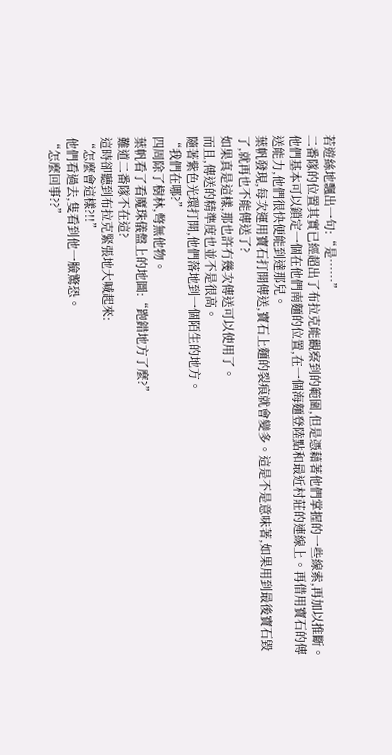若遊絲地飄出一句:“是……”
二番隊的位置其實已經超出了布拉克能觀察到的範圍,但是憑藉著他們掌握的一些線索,再加以推斷。他們基本可以鎖定一個在他們南麵的位置,在一個海麵登陸點和最近村莊的連線上。再借用寶石的傳送能力,他們很快便能到達那兒。
葉帆發現,每次運用寶石打開傳送,寶石上麵的裂痕就會變多。這是不是意味著,如果用到最後寶石毀了,就再也不能傳送了?
如果真是這樣,那也許冇幾次傳送可以使用了。
而且,傳送的精準度也並不是很高。
隨著紫色光環打開,他們落地到一個陌生的地方。
“我們在哪?”
四周除了樹林,彆無他物。
葉帆看了看魔珠儀盤上的地圖:“跑錯地方了麼?”
難道二番隊不在這?
這時卻聽到布拉克緊張地大喊起來:
“怎麼會這樣?!!”
他們看過去,隻看到他一臉驚恐。
“怎麼回事??”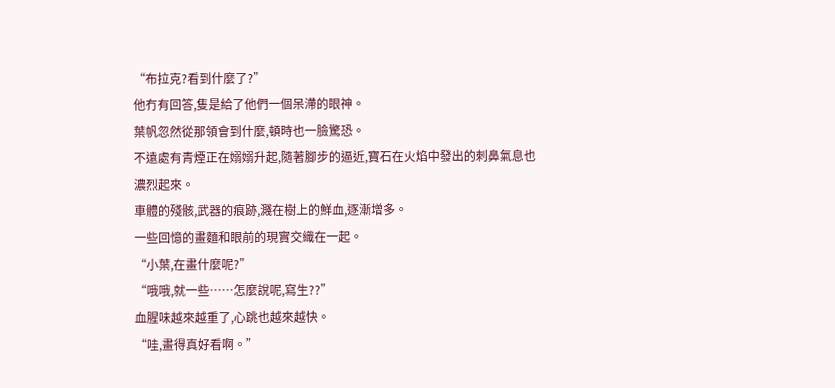“布拉克?看到什麼了?”
他冇有回答,隻是給了他們一個呆滯的眼神。
葉帆忽然從那領會到什麼,頓時也一臉驚恐。
不遠處有青煙正在嫋嫋升起,隨著腳步的逼近,寶石在火焰中發出的刺鼻氣息也濃烈起來。
車體的殘骸,武器的痕跡,濺在樹上的鮮血,逐漸增多。
一些回憶的畫麵和眼前的現實交織在一起。
“小葉,在畫什麼呢?”
“哦哦,就一些……怎麼說呢,寫生??”
血腥味越來越重了,心跳也越來越快。
“哇,畫得真好看啊。”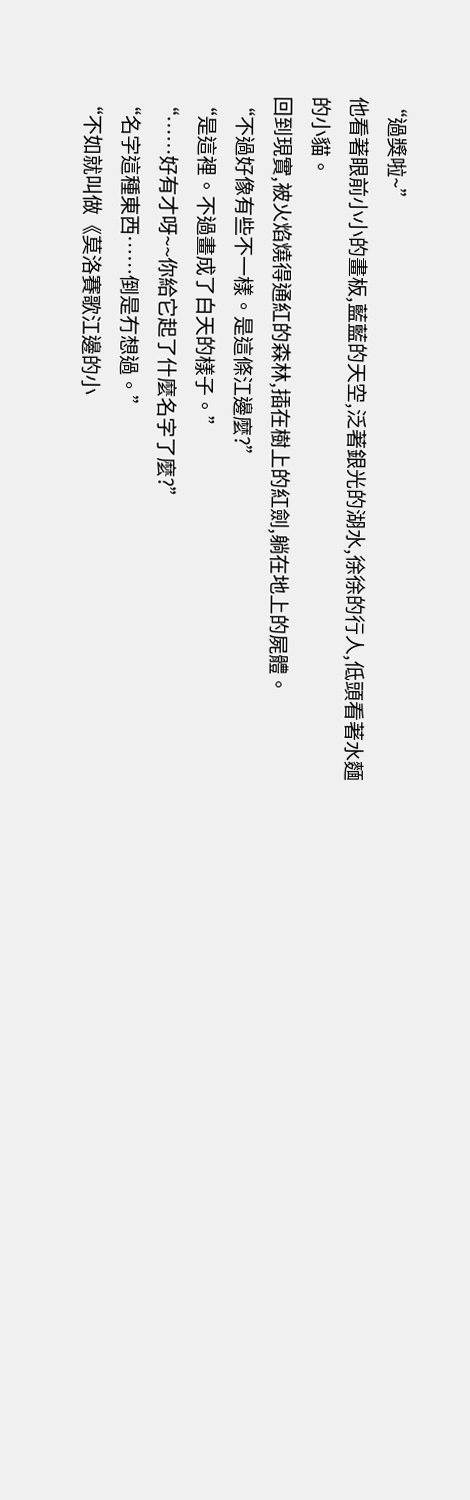“過獎啦~”
他看著眼前小小的畫板,藍藍的天空,泛著銀光的湖水,徐徐的行人,低頭看著水麵的小貓。
回到現實,被火焰燒得通紅的森林,插在樹上的紅劍,躺在地上的屍體。
“不過好像有些不一樣。是這條江邊麼?”
“是這裡。不過畫成了白天的樣子。”
“……好有才呀~~你給它起了什麼名字了麼?”
“名字這種東西……倒是冇想過。”
“不如就叫做《莫洛賽歌江邊的小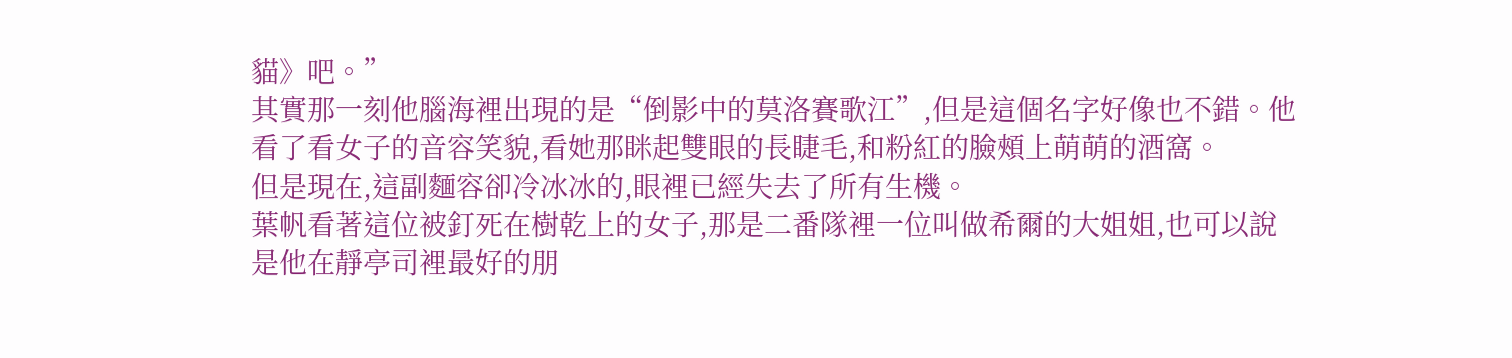貓》吧。”
其實那一刻他腦海裡出現的是“倒影中的莫洛賽歌江”,但是這個名字好像也不錯。他看了看女子的音容笑貌,看她那眯起雙眼的長睫毛,和粉紅的臉頰上萌萌的酒窩。
但是現在,這副麵容卻冷冰冰的,眼裡已經失去了所有生機。
葉帆看著這位被釘死在樹乾上的女子,那是二番隊裡一位叫做希爾的大姐姐,也可以說是他在靜亭司裡最好的朋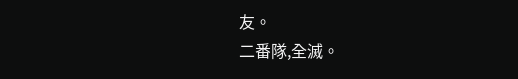友。
二番隊,全滅。